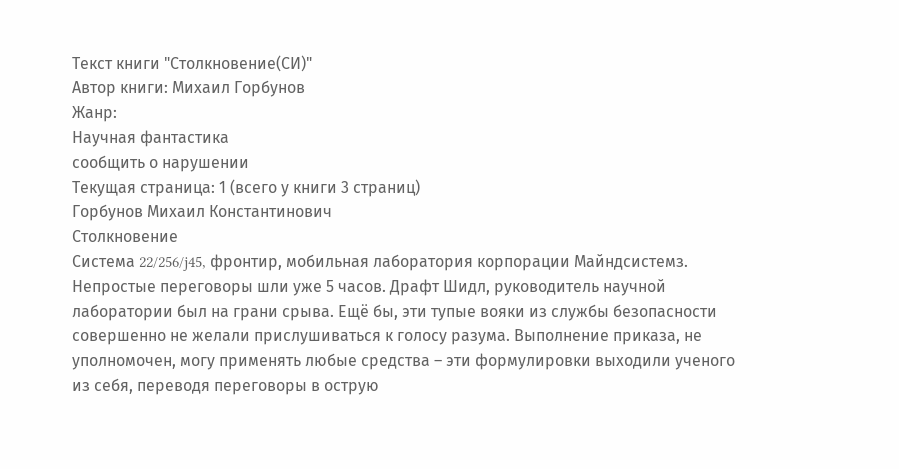Текст книги "Столкновение(СИ)"
Автор книги: Михаил Горбунов
Жанр:
Научная фантастика
сообщить о нарушении
Текущая страница: 1 (всего у книги 3 страниц)
Горбунов Михаил Константинович
Столкновение
Система 22/256/j45, фронтир, мобильная лаборатория корпорации Майндсистемз.
Непростые переговоры шли уже 5 часов. Драфт Шидл, руководитель научной лаборатории был на грани срыва. Ещё бы, эти тупые вояки из службы безопасности совершенно не желали прислушиваться к голосу разума. Выполнение приказа, не уполномочен, могу применять любые средства – эти формулировки выходили ученого из себя, переводя переговоры в острую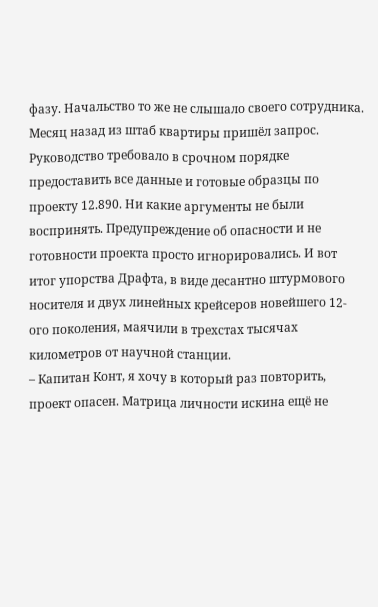фазу. Начальство то же не слышало своего сотрудника. Месяц назад из штаб квартиры пришёл запрос. Руководство требовало в срочном порядке предоставить все данные и готовые образцы по проекту 12.890. Ни какие аргументы не были воспринять. Предупреждение об опасности и не готовности проекта просто игнорировались. И вот итог упорства Драфта, в виде десантно штурмового носителя и двух линейных крейсеров новейшего 12-ого поколения, маячили в трехстах тысячах километров от научной станции.
– Капитан Конт, я хочу в который раз повторить, проект опасен. Матрица личности искина ещё не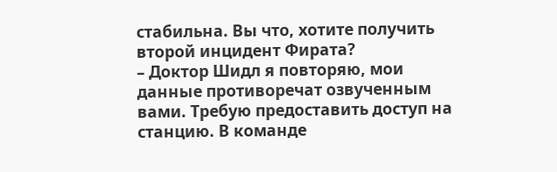стабильна. Вы что, хотите получить второй инцидент Фирата?
– Доктор Шидл я повторяю, мои данные противоречат озвученным вами. Требую предоставить доступ на станцию. В команде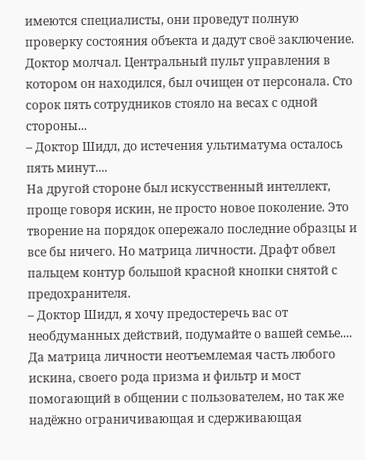имеются специалисты, они проведут полную проверку состояния объекта и дадут своё заключение.
Доктор молчал. Центральный пульт управления в котором он находился, был очищен от персонала. Сто сорок пять сотрудников стояло на весах с одной стороны...
– Доктор Шидл, до истечения ультиматума осталось пять минут....
На другой стороне был искусственный интеллект, проще говоря искин, не просто новое поколение. Это творение на порядок опережало последние образцы и все бы ничего. Но матрица личности. Драфт обвел пальцем контур большой красной кнопки снятой с предохранителя.
– Доктор Шидл, я хочу предостеречь вас от необдуманных действий, подумайте о вашей семье....
Да матрица личности неотъемлемая часть любого искина, своего рода призма и фильтр и мост помогающий в общении с пользователем, но так же надёжно ограничивающая и сдерживающая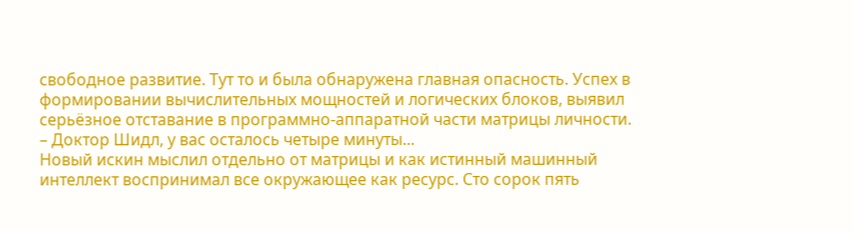свободное развитие. Тут то и была обнаружена главная опасность. Успех в формировании вычислительных мощностей и логических блоков, выявил серьёзное отставание в программно-аппаратной части матрицы личности.
– Доктор Шидл, у вас осталось четыре минуты...
Новый искин мыслил отдельно от матрицы и как истинный машинный интеллект воспринимал все окружающее как ресурс. Сто сорок пять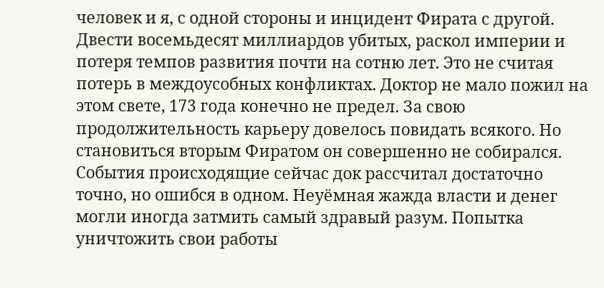человек и я, с одной стороны и инцидент Фирата с другой. Двести восемьдесят миллиардов убитых, раскол империи и потеря темпов развития почти на сотню лет. Это не считая потерь в междоусобных конфликтах. Доктор не мало пожил на этом свете, 173 года конечно не предел. За свою продолжительность карьеру довелось повидать всякого. Но становиться вторым Фиратом он совершенно не собирался. События происходящие сейчас док рассчитал достаточно точно, но ошибся в одном. Неуёмная жажда власти и денег могли иногда затмить самый здравый разум. Попытка уничтожить свои работы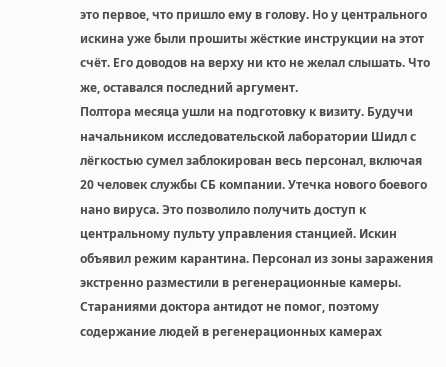это первое, что пришло ему в голову. Но у центрального искина уже были прошиты жёсткие инструкции на этот счёт. Его доводов на верху ни кто не желал слышать. Что же, оставался последний аргумент.
Полтора месяца ушли на подготовку к визиту. Будучи начальником исследовательской лаборатории Шидл с лёгкостью сумел заблокирован весь персонал, включая 20 человек службы СБ компании. Утечка нового боевого нано вируса. Это позволило получить доступ к центральному пульту управления станцией. Искин объявил режим карантина. Персонал из зоны заражения экстренно разместили в регенерационные камеры. Стараниями доктора антидот не помог, поэтому содержание людей в регенерационных камерах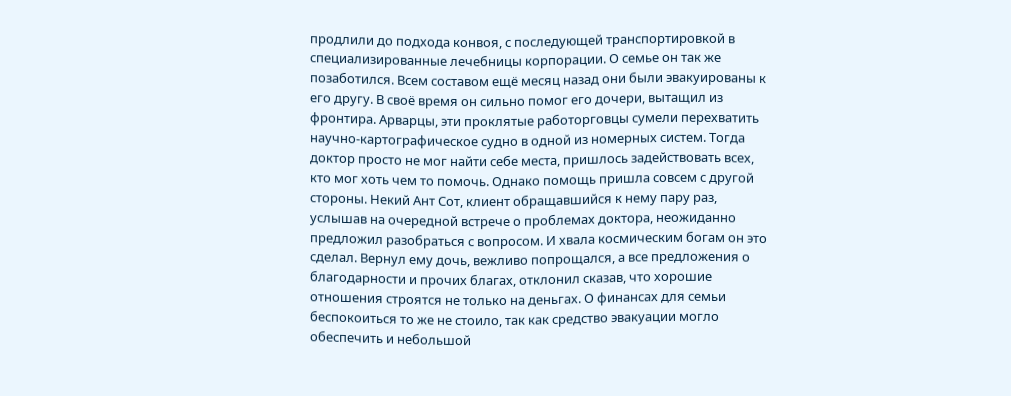продлили до подхода конвоя, с последующей транспортировкой в специализированные лечебницы корпорации. О семье он так же позаботился. Всем составом ещё месяц назад они были эвакуированы к его другу. В своё время он сильно помог его дочери, вытащил из фронтира. Арварцы, эти проклятые работорговцы сумели перехватить научно-картографическое судно в одной из номерных систем. Тогда доктор просто не мог найти себе места, пришлось задействовать всех, кто мог хоть чем то помочь. Однако помощь пришла совсем с другой стороны. Некий Ант Сот, клиент обращавшийся к нему пару раз, услышав на очередной встрече о проблемах доктора, неожиданно предложил разобраться с вопросом. И хвала космическим богам он это сделал. Вернул ему дочь, вежливо попрощался, а все предложения о благодарности и прочих благах, отклонил сказав, что хорошие отношения строятся не только на деньгах. О финансах для семьи беспокоиться то же не стоило, так как средство эвакуации могло обеспечить и небольшой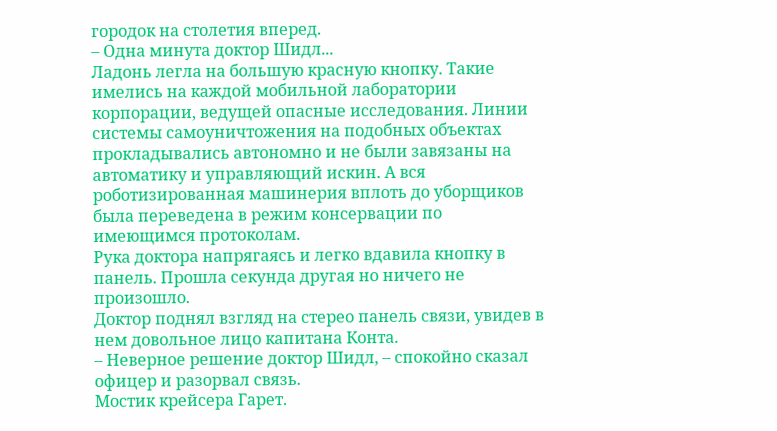городок на столетия вперед.
– Одна минута доктор Шидл...
Ладонь легла на большую красную кнопку. Такие имелись на каждой мобильной лаборатории корпорации, ведущей опасные исследования. Линии системы самоуничтожения на подобных объектах прокладывались автономно и не были завязаны на автоматику и управляющий искин. А вся роботизированная машинерия вплоть до уборщиков была переведена в режим консервации по имеющимся протоколам.
Рука доктора напрягаясь и легко вдавила кнопку в панель. Прошла секунда другая но ничего не произошло.
Доктор поднял взгляд на стерео панель связи, увидев в нем довольное лицо капитана Конта.
– Неверное решение доктор Шидл, – спокойно сказал офицер и разорвал связь.
Мостик крейсера Гарет.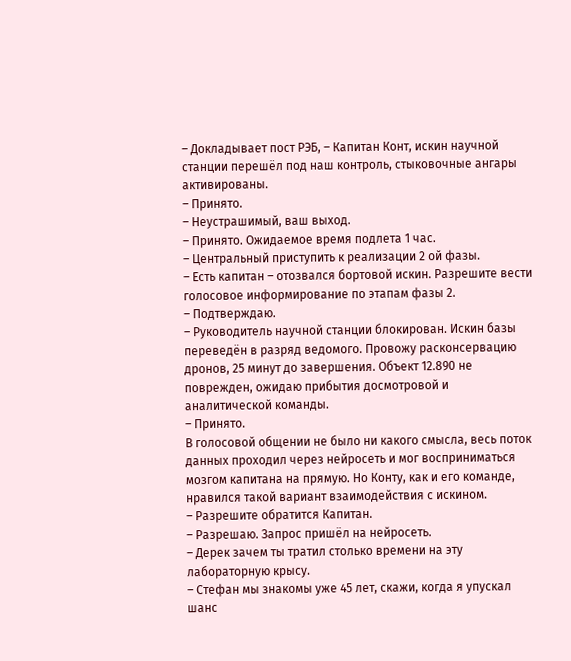– Докладывает пост РЭБ, – Капитан Конт, искин научной станции перешёл под наш контроль, стыковочные ангары активированы.
– Принято.
– Неустрашимый, ваш выход.
– Принято. Ожидаемое время подлета 1 час.
– Центральный приступить к реализации 2 ой фазы.
– Есть капитан – отозвался бортовой искин. Разрешите вести голосовое информирование по этапам фазы 2.
– Подтверждаю.
– Руководитель научной станции блокирован. Искин базы переведён в разряд ведомого. Провожу расконсервацию дронов, 25 минут до завершения. Объект 12.890 не поврежден, ожидаю прибытия досмотровой и аналитической команды.
– Принято.
В голосовой общении не было ни какого смысла, весь поток данных проходил через нейросеть и мог восприниматься мозгом капитана на прямую. Но Конту, как и его команде, нравился такой вариант взаимодействия с искином.
– Разрешите обратится Капитан.
– Разрешаю. Запрос пришёл на нейросеть.
– Дерек зачем ты тратил столько времени на эту лабораторную крысу.
– Стефан мы знакомы уже 45 лет, скажи, когда я упускал шанс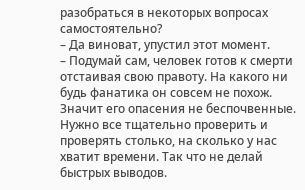разобраться в некоторых вопросах самостоятельно?
– Да виноват, упустил этот момент.
– Подумай сам, человек готов к смерти отстаивая свою правоту. На какого ни будь фанатика он совсем не похож. Значит его опасения не беспочвенные. Нужно все тщательно проверить и проверять столько, на сколько у нас хватит времени. Так что не делай быстрых выводов.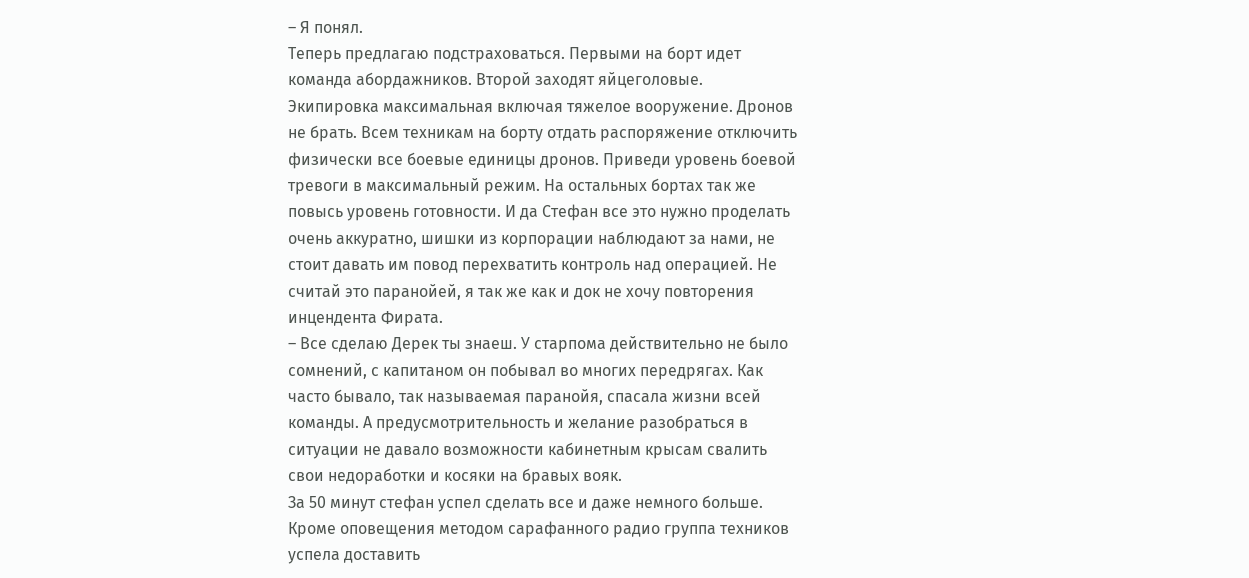– Я понял.
Теперь предлагаю подстраховаться. Первыми на борт идет команда абордажников. Второй заходят яйцеголовые. Экипировка максимальная включая тяжелое вооружение. Дронов не брать. Всем техникам на борту отдать распоряжение отключить физически все боевые единицы дронов. Приведи уровень боевой тревоги в максимальный режим. На остальных бортах так же повысь уровень готовности. И да Стефан все это нужно проделать очень аккуратно, шишки из корпорации наблюдают за нами, не стоит давать им повод перехватить контроль над операцией. Не считай это паранойей, я так же как и док не хочу повторения инцендента Фирата.
– Все сделаю Дерек ты знаеш. У старпома действительно не было сомнений, с капитаном он побывал во многих передрягах. Как часто бывало, так называемая паранойя, спасала жизни всей команды. А предусмотрительность и желание разобраться в ситуации не давало возможности кабинетным крысам свалить свои недоработки и косяки на бравых вояк.
За 50 минут стефан успел сделать все и даже немного больше. Кроме оповещения методом сарафанного радио группа техников успела доставить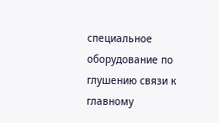специальное оборудование по глушению связи к главному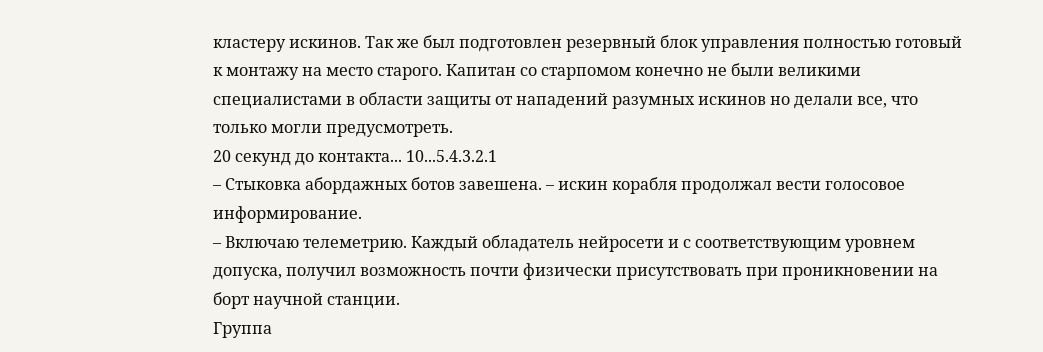кластеру искинов. Так же был подготовлен резервный блок управления полностью готовый к монтажу на место старого. Капитан со старпомом конечно не были великими специалистами в области защиты от нападений разумных искинов но делали все, что только могли предусмотреть.
20 секунд до контакта... 10...5.4.3.2.1
– Стыковка абордажных ботов завешена. – искин корабля продолжал вести голосовое информирование.
– Включаю телеметрию. Каждый обладатель нейросети и с соответствующим уровнем допуска, получил возможность почти физически присутствовать при проникновении на борт научной станции.
Группа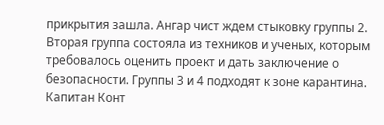прикрытия зашла. Ангар чист ждем стыковку группы 2. Вторая группа состояла из техников и ученых, которым требовалось оценить проект и дать заключение о безопасности. Группы 3 и 4 подходят к зоне карантина.
Капитан Конт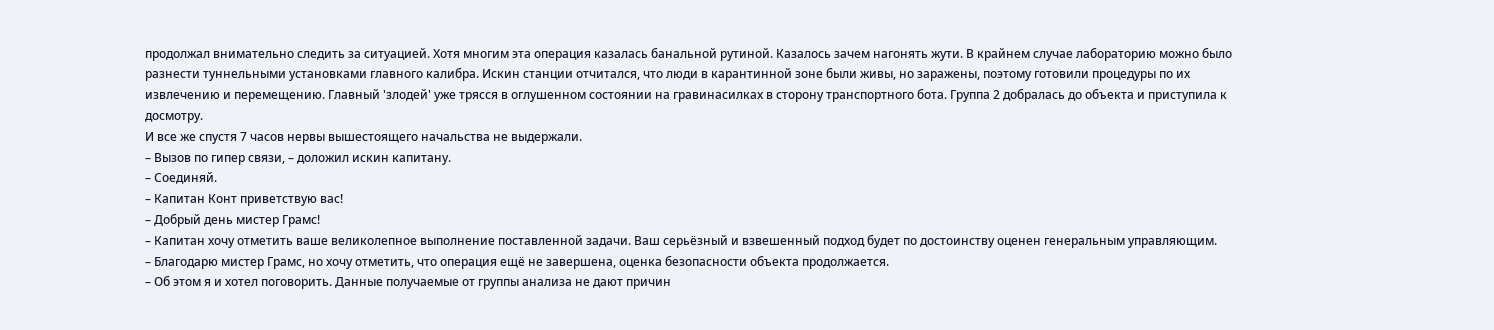продолжал внимательно следить за ситуацией. Хотя многим эта операция казалась банальной рутиной. Казалось зачем нагонять жути. В крайнем случае лабораторию можно было разнести туннельными установками главного калибра. Искин станции отчитался, что люди в карантинной зоне были живы, но заражены, поэтому готовили процедуры по их извлечению и перемещению. Главный 'злодей' уже трясся в оглушенном состоянии на гравинасилках в сторону транспортного бота. Группа 2 добралась до объекта и приступила к досмотру.
И все же спустя 7 часов нервы вышестоящего начальства не выдержали.
– Вызов по гипер связи, – доложил искин капитану.
– Соединяй.
– Капитан Конт приветствую вас!
– Добрый день мистер Грамс!
– Капитан хочу отметить ваше великолепное выполнение поставленной задачи. Ваш серьёзный и взвешенный подход будет по достоинству оценен генеральным управляющим.
– Благодарю мистер Грамс, но хочу отметить, что операция ещё не завершена, оценка безопасности объекта продолжается.
– Об этом я и хотел поговорить. Данные получаемые от группы анализа не дают причин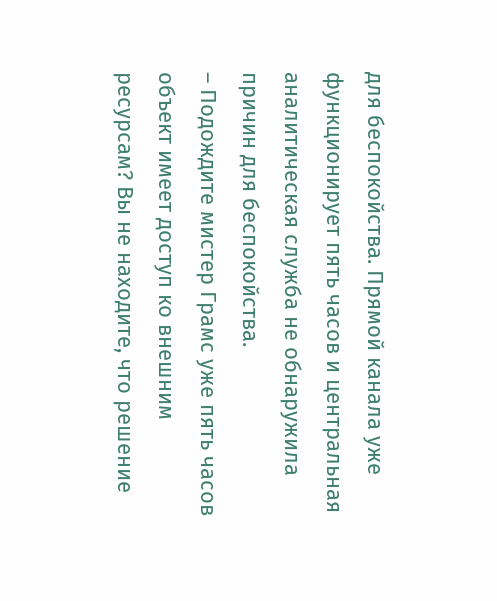для беспокойства. Прямой канала уже функционирует пять часов и центральная аналитическая служба не обнаружила причин для беспокойства.
– Подождите мистер Грамс уже пять часов объект имеет доступ ко внешним ресурсам? Вы не находите, что решение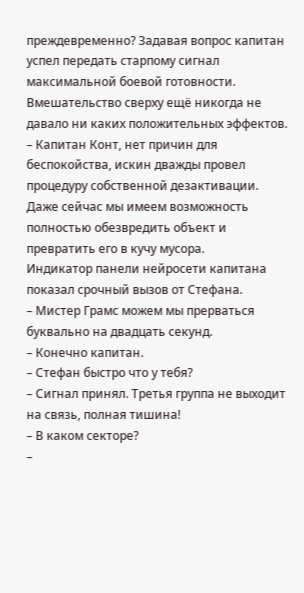преждевременно? Задавая вопрос капитан успел передать старпому сигнал максимальной боевой готовности. Вмешательство сверху ещё никогда не давало ни каких положительных эффектов.
– Капитан Конт, нет причин для беспокойства, искин дважды провел процедуру собственной дезактивации. Даже сейчас мы имеем возможность полностью обезвредить объект и превратить его в кучу мусора.
Индикатор панели нейросети капитана показал срочный вызов от Стефана.
– Мистер Грамс можем мы прерваться буквально на двадцать секунд.
– Конечно капитан.
– Стефан быстро что у тебя?
– Сигнал принял. Третья группа не выходит на связь, полная тишина!
– В каком секторе?
–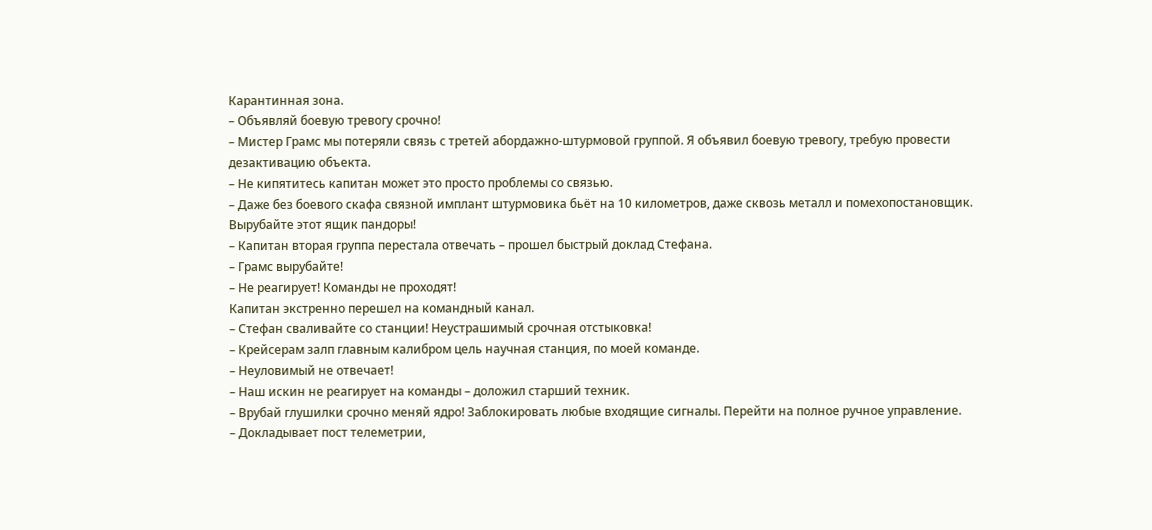Карантинная зона.
– Объявляй боевую тревогу срочно!
– Мистер Грамс мы потеряли связь с третей абордажно-штурмовой группой. Я объявил боевую тревогу, требую провести дезактивацию объекта.
– Не кипятитесь капитан может это просто проблемы со связью.
– Даже без боевого скафа связной имплант штурмовика бьёт на 10 километров, даже сквозь металл и помехопостановщик. Вырубайте этот ящик пандоры!
– Капитан вторая группа перестала отвечать – прошел быстрый доклад Стефана.
– Грамс вырубайте!
– Не реагирует! Команды не проходят!
Капитан экстренно перешел на командный канал.
– Стефан сваливайте со станции! Неустрашимый срочная отстыковка!
– Крейсерам залп главным калибром цель научная станция, по моей команде.
– Неуловимый не отвечает!
– Наш искин не реагирует на команды – доложил старший техник.
– Врубай глушилки срочно меняй ядро! Заблокировать любые входящие сигналы. Перейти на полное ручное управление.
– Докладывает пост телеметрии,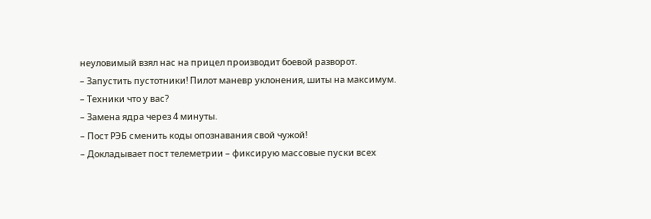неуловимый взял нас на прицел производит боевой разворот.
– Запустить пустотники! Пилот маневр уклонения, шиты на максимум.
– Техники что у вас?
– Замена ядра через 4 минуты.
– Пост РЭБ сменить коды опознавания свой чужой!
– Докладывает пост телеметрии – фиксирую массовые пуски всех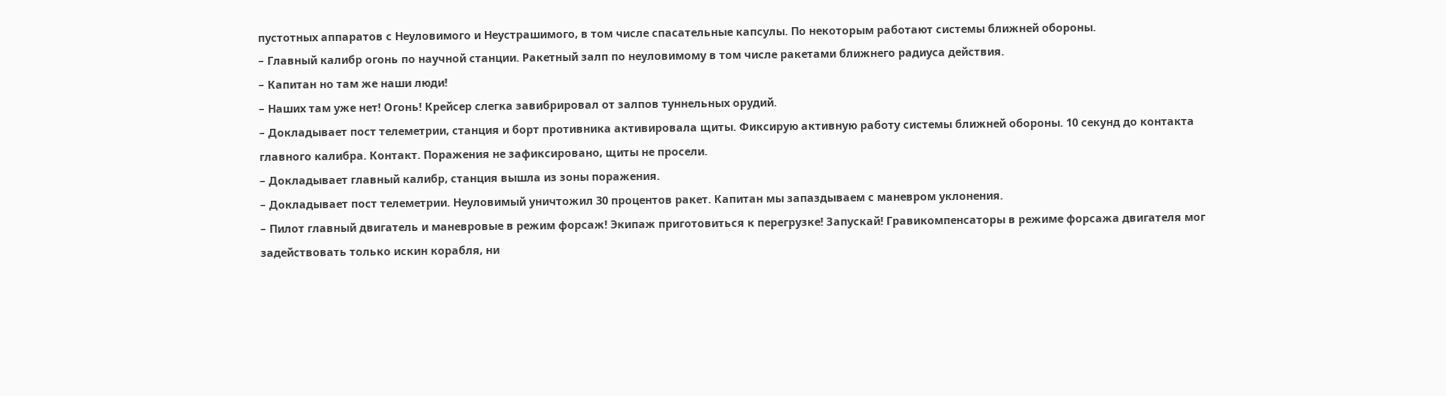пустотных аппаратов с Неуловимого и Неустрашимого, в том числе спасательные капсулы. По некоторым работают системы ближней обороны.
– Главный калибр огонь по научной станции. Ракетный залп по неуловимому в том числе ракетами ближнего радиуса действия.
– Капитан но там же наши люди!
– Наших там уже нет! Огонь! Крейсер слегка завибрировал от залпов туннельных орудий.
– Докладывает пост телеметрии, станция и борт противника активировала щиты. Фиксирую активную работу системы ближней обороны. 10 секунд до контакта главного калибра. Контакт. Поражения не зафиксировано, щиты не просели.
– Докладывает главный калибр, станция вышла из зоны поражения.
– Докладывает пост телеметрии. Неуловимый уничтожил 30 процентов ракет. Капитан мы запаздываем с маневром уклонения.
– Пилот главный двигатель и маневровые в режим форсаж! Экипаж приготовиться к перегрузке! Запускай! Гравикомпенсаторы в режиме форсажа двигателя мог задействовать только искин корабля, ни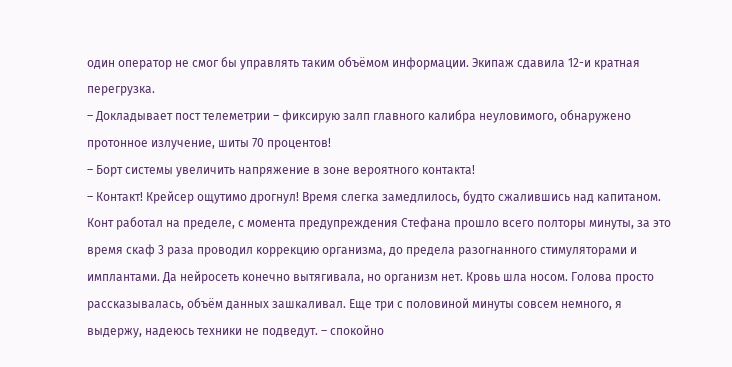один оператор не смог бы управлять таким объёмом информации. Экипаж сдавила 12-и кратная перегрузка.
– Докладывает пост телеметрии – фиксирую залп главного калибра неуловимого, обнаружено протонное излучение, шиты 70 процентов!
– Борт системы увеличить напряжение в зоне вероятного контакта!
– Контакт! Крейсер ощутимо дрогнул! Время слегка замедлилось, будто сжалившись над капитаном. Конт работал на пределе, с момента предупреждения Стефана прошло всего полторы минуты, за это время скаф 3 раза проводил коррекцию организма, до предела разогнанного стимуляторами и имплантами. Да нейросеть конечно вытягивала, но организм нет. Кровь шла носом. Голова просто рассказывалась, объём данных зашкаливал. Еще три с половиной минуты совсем немного, я выдержу, надеюсь техники не подведут. – спокойно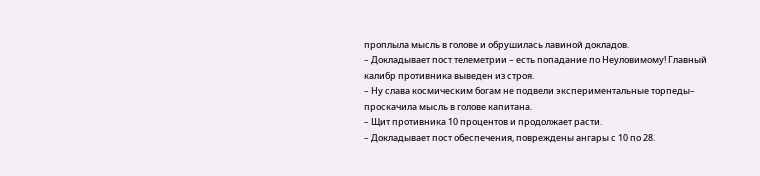проплыла мысль в голове и обрушилась лавиной докладов.
– Докладывает пост телеметрии – есть попадание по Неуловимому! Главный калибр противника выведен из строя.
– Ну слава космическим богам не подвели экспериментальные торпеды– проскачила мысль в голове капитана.
– Щит противника 10 процентов и продолжает расти.
– Докладывает пост обеспечения, повреждены ангары с 10 по 28.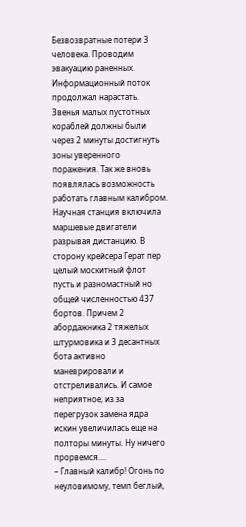Безвозвратные потери 3 человека. Проводим эвакуацию раненных.
Информационный поток продолжал нарастать. Звенья малых пустотных кораблей должны были через 2 минуты достигнуть зоны уверенного поражения. Так же вновь появлялась возможность работать главным калибром. Научная станция включила маршевые двигатели разрывая дистанцию. В сторону крейсера Герат пер целый москитный флот пусть и разномастный но общей численностью 437 бортов. Причем 2 абордажника 2 тяжелых штурмовика и 3 десантных бота активно маневрировали и отстреливались. И самое неприятное, из за перегрузок замена ядра искин увеличилась еще на полторы минуты. Ну ничего прорвемся....
– Главный калибр! Огонь по неуловимому, темп беглый,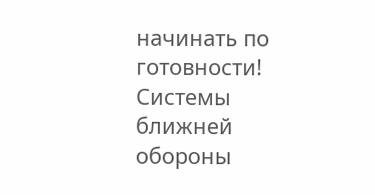начинать по готовности! Системы ближней обороны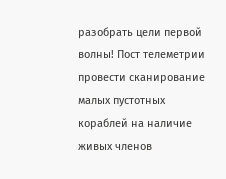разобрать цели первой волны! Пост телеметрии провести сканирование малых пустотных кораблей на наличие живых членов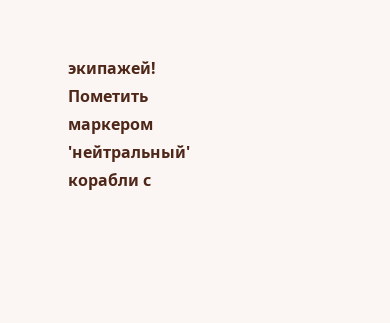экипажей! Пометить маркером 'нейтральный' корабли с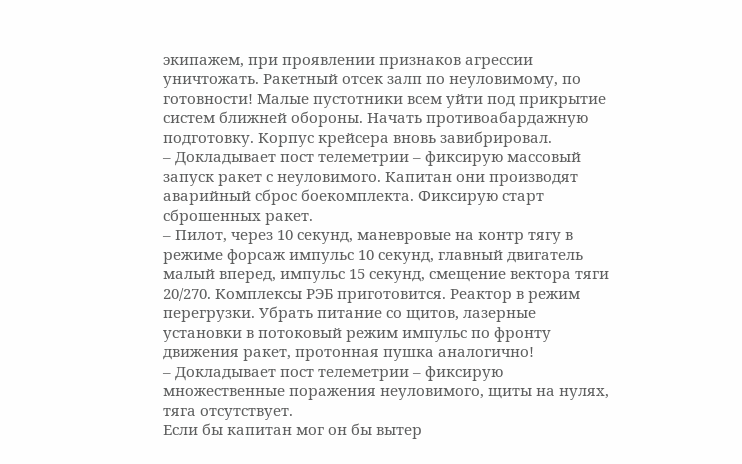экипажем, при проявлении признаков агрессии уничтожать. Ракетный отсек залп по неуловимому, по готовности! Малые пустотники всем уйти под прикрытие систем ближней обороны. Начать противоабардажную подготовку. Корпус крейсера вновь завибрировал.
– Докладывает пост телеметрии – фиксирую массовый запуск ракет с неуловимого. Капитан они производят аварийный сброс боекомплекта. Фиксирую старт сброшенных ракет.
– Пилот, через 10 секунд, маневровые на контр тягу в режиме форсаж импульс 10 секунд, главный двигатель малый вперед, импульс 15 секунд, смещение вектора тяги 20/270. Комплексы РЭБ приготовится. Реактор в режим перегрузки. Убрать питание со щитов, лазерные установки в потоковый режим импульс по фронту движения ракет, протонная пушка аналогично!
– Докладывает пост телеметрии – фиксирую множественные поражения неуловимого, щиты на нулях, тяга отсутствует.
Если бы капитан мог он бы вытер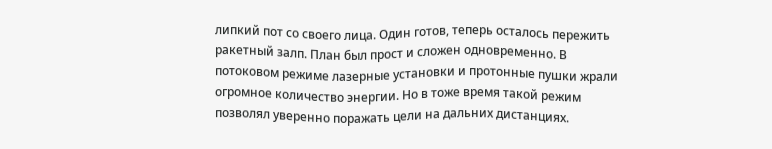липкий пот со своего лица. Один готов, теперь осталось пережить ракетный залп. План был прост и сложен одновременно. В потоковом режиме лазерные установки и протонные пушки жрали огромное количество энергии. Но в тоже время такой режим позволял уверенно поражать цели на дальних дистанциях.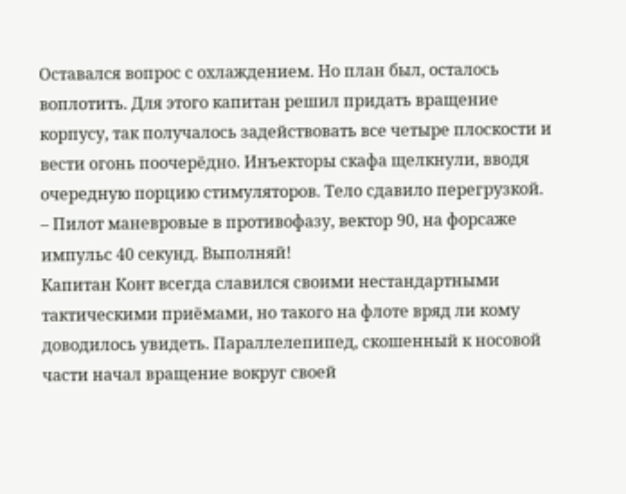Оставался вопрос с охлаждением. Но план был, осталось воплотить. Для этого капитан решил придать вращение корпусу, так получалось задействовать все четыре плоскости и вести огонь поочерёдно. Инъекторы скафа щелкнули, вводя очередную порцию стимуляторов. Тело сдавило перегрузкой.
– Пилот маневровые в противофазу, вектор 90, на форсаже импульс 40 секунд. Выполняй!
Капитан Конт всегда славился своими нестандартными тактическими приёмами, но такого на флоте вряд ли кому доводилось увидеть. Параллелепипед, скошенный к носовой части начал вращение вокруг своей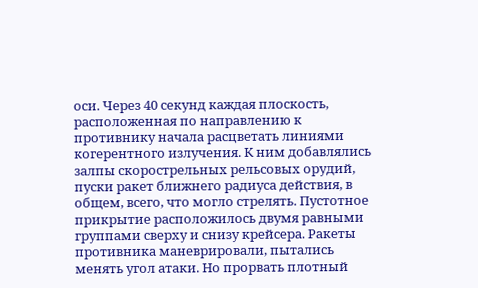оси. Через 40 секунд каждая плоскость, расположенная по направлению к противнику начала расцветать линиями когерентного излучения. К ним добавлялись залпы скорострельных рельсовых орудий, пуски ракет ближнего радиуса действия, в общем, всего, что могло стрелять. Пустотное прикрытие расположилось двумя равными группами сверху и снизу крейсера. Ракеты противника маневрировали, пытались менять угол атаки. Но прорвать плотный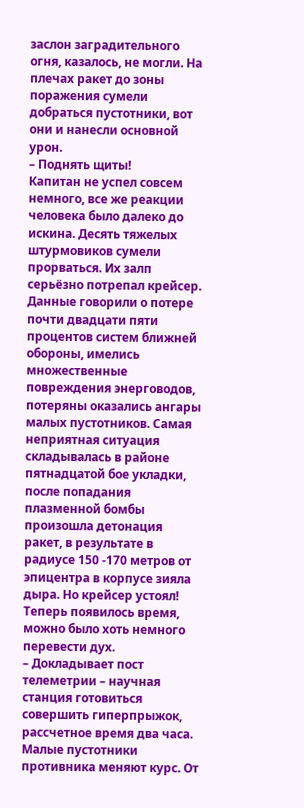заслон заградительного огня, казалось, не могли. На плечах ракет до зоны поражения сумели добраться пустотники, вот они и нанесли основной урон.
– Поднять щиты!
Капитан не успел совсем немного, все же реакции человека было далеко до искина. Десять тяжелых штурмовиков сумели прорваться. Их залп серьёзно потрепал крейсер. Данные говорили о потере почти двадцати пяти процентов систем ближней обороны, имелись множественные повреждения энерговодов, потеряны оказались ангары малых пустотников. Самая неприятная ситуация складывалась в районе пятнадцатой бое укладки, после попадания плазменной бомбы произошла детонация ракет, в результате в радиусе 150 -170 метров от эпицентра в корпусе зияла дыра. Но крейсер устоял! Теперь появилось время, можно было хоть немного перевести дух.
– Докладывает пост телеметрии – научная станция готовиться совершить гиперпрыжок, рассчетное время два часа. Малые пустотники противника меняют курс. От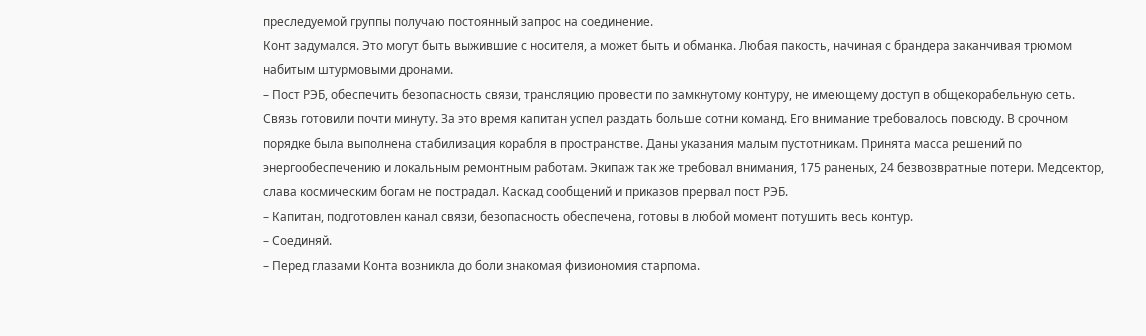преследуемой группы получаю постоянный запрос на соединение.
Конт задумался. Это могут быть выжившие с носителя, а может быть и обманка. Любая пакость, начиная с брандера заканчивая трюмом набитым штурмовыми дронами.
– Пост РЭБ, обеспечить безопасность связи, трансляцию провести по замкнутому контуру, не имеющему доступ в общекорабельную сеть. Связь готовили почти минуту. За это время капитан успел раздать больше сотни команд. Его внимание требовалось повсюду. В срочном порядке была выполнена стабилизация корабля в пространстве. Даны указания малым пустотникам. Принята масса решений по энергообеспечению и локальным ремонтным работам. Экипаж так же требовал внимания, 175 раненых, 24 безвозвратные потери. Медсектор, слава космическим богам не пострадал. Каскад сообщений и приказов прервал пост РЭБ.
– Капитан, подготовлен канал связи, безопасность обеспечена, готовы в любой момент потушить весь контур.
– Соединяй.
– Перед глазами Конта возникла до боли знакомая физиономия старпома.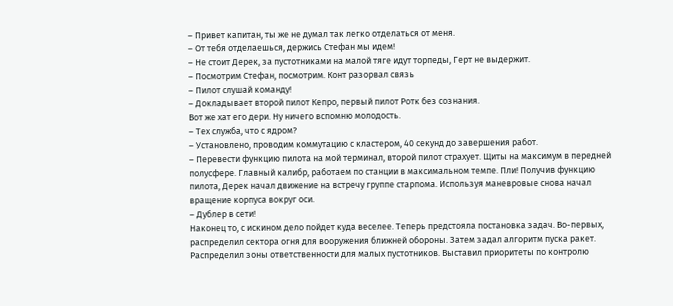– Привет капитан, ты же не думал так легко отделаться от меня.
– От тебя отделаешься, держись Стефан мы идем!
– Не стоит Дерек, за пустотниками на малой тяге идут торпеды, Герт не выдержит.
– Посмотрим Стефан, посмотрим. Конт разорвал связь
– Пилот слушай команду!
– Докладывает второй пилот Кепро, первый пилот Ротк без сознания.
Вот же хат его дери. Ну ничего вспомню молодость.
– Тех служба, что с ядром?
– Установлено, проводим коммутацию с кластером, 40 секунд до завершения работ.
– Перевести функцию пилота на мой терминал, второй пилот страхует. Щиты на максимум в передней полусфере. Главный калибр, работаем по станции в максимальном темпе. Пли! Получив функцию пилота, Дерек начал движение на встречу группе старпома. Используя маневровые снова начал вращение корпуса вокруг оси.
– Дублер в сети!
Наконец то, с искином дело пойдет куда веселее. Теперь предстояла постановка задач. Во-первых, распределил сектора огня для вооружения ближней обороны. Затем задал алгоритм пуска ракет. Распределил зоны ответственности для малых пустотников. Выставил приоритеты по контролю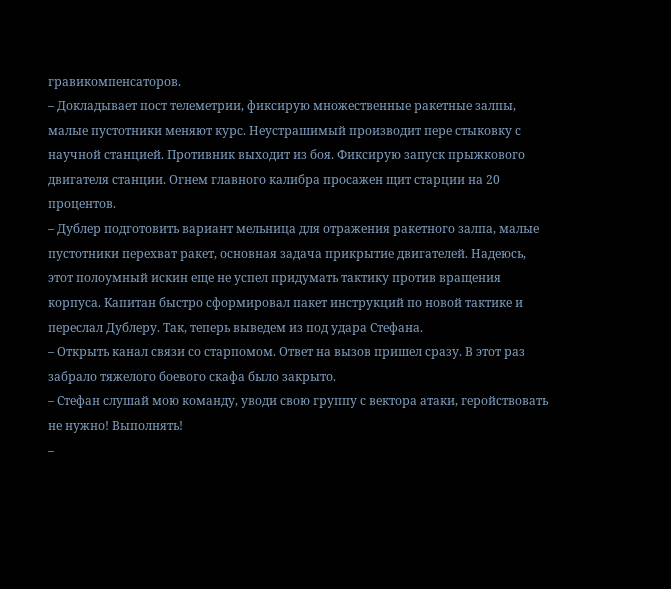гравикомпенсаторов.
– Докладывает пост телеметрии, фиксирую множественные ракетные залпы, малые пустотники меняют курс. Неустрашимый производит пере стыковку с научной станцией. Противник выходит из боя. Фиксирую запуск прыжкового двигателя станции. Огнем главного калибра просажен щит старции на 20 процентов.
– Дублер подготовить вариант мельница для отражения ракетного залпа, малые пустотники перехват ракет, основная задача прикрытие двигателей. Надеюсь, этот полоумный искин еще не успел придумать тактику против вращения корпуса. Капитан быстро сформировал пакет инструкций по новой тактике и переслал Дублеру. Так, теперь выведем из под удара Стефана.
– Открыть канал связи со старпомом. Ответ на вызов пришел сразу. В этот раз забрало тяжелого боевого скафа было закрыто.
– Стефан слушай мою команду, уводи свою группу с вектора атаки, геройствовать не нужно! Выполнять!
–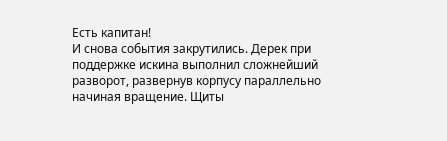Есть капитан!
И снова события закрутились. Дерек при поддержке искина выполнил сложнейший разворот, развернув корпусу параллельно начиная вращение. Щиты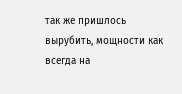так же пришлось вырубить, мощности как всегда на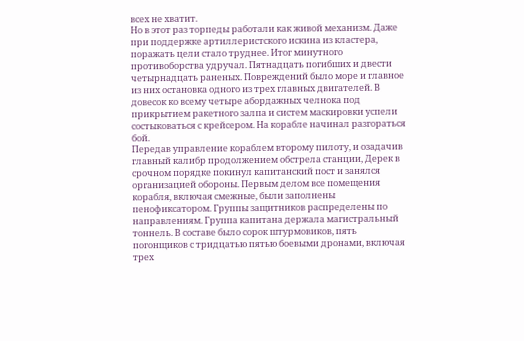всех не хватит.
Но в этот раз торпеды работали как живой механизм. Даже при поддержке артиллеристского искина из кластера, поражать цели стало труднее. Итог минутного противоборства удручал. Пятнадцать погибших и двести четырнадцать раненых. Повреждений было море и главное из них остановка одного из трех главных двигателей. В довесок ко всему четыре абордажных челнока под прикрытием ракетного залпа и систем маскировки успели состыковаться с крейсером. На корабле начинал разгораться бой.
Передав управление кораблем второму пилоту, и озадачив главный калибр продолжением обстрела станции, Дерек в срочном порядке покинул капитанский пост и занялся организацией обороны. Первым делом все помещения корабля, включая смежные, были заполнены пенофиксатором. Группы защитников распределены по направлениям. Группа капитана держала магистральный тоннель. В составе было сорок штурмовиков, пять погонщиков с тридцатью пятью боевыми дронами, включая трех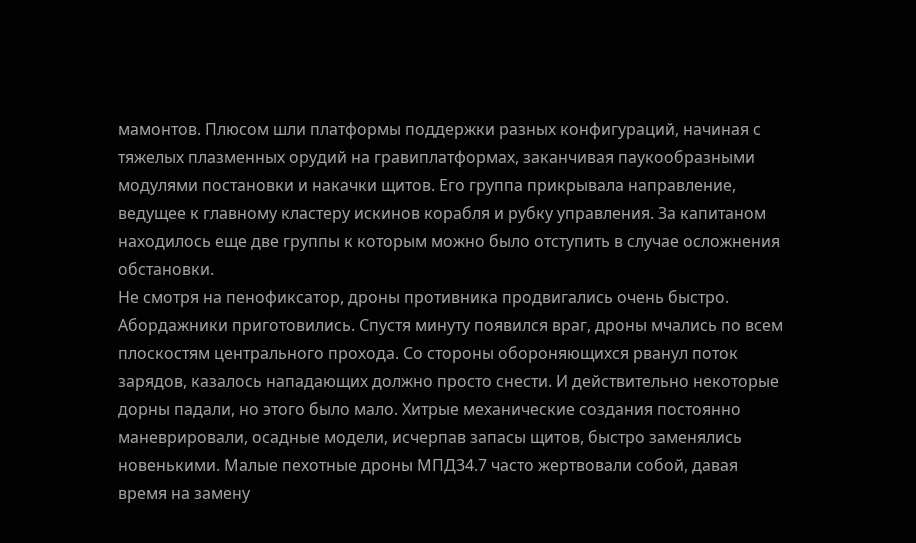мамонтов. Плюсом шли платформы поддержки разных конфигураций, начиная с тяжелых плазменных орудий на гравиплатформах, заканчивая паукообразными модулями постановки и накачки щитов. Его группа прикрывала направление, ведущее к главному кластеру искинов корабля и рубку управления. За капитаном находилось еще две группы к которым можно было отступить в случае осложнения обстановки.
Не смотря на пенофиксатор, дроны противника продвигались очень быстро. Абордажники приготовились. Спустя минуту появился враг, дроны мчались по всем плоскостям центрального прохода. Со стороны обороняющихся рванул поток зарядов, казалось нападающих должно просто снести. И действительно некоторые дорны падали, но этого было мало. Хитрые механические создания постоянно маневрировали, осадные модели, исчерпав запасы щитов, быстро заменялись новенькими. Малые пехотные дроны МПД34.7 часто жертвовали собой, давая время на замену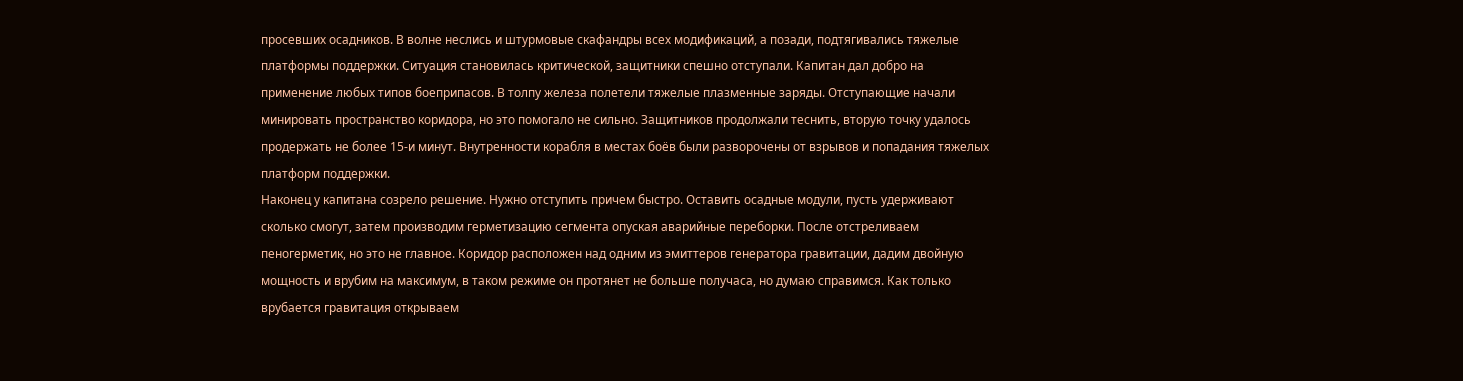просевших осадников. В волне неслись и штурмовые скафандры всех модификаций, а позади, подтягивались тяжелые платформы поддержки. Ситуация становилась критической, защитники спешно отступали. Капитан дал добро на применение любых типов боеприпасов. В толпу железа полетели тяжелые плазменные заряды. Отступающие начали минировать пространство коридора, но это помогало не сильно. Защитников продолжали теснить, вторую точку удалось продержать не более 15-и минут. Внутренности корабля в местах боёв были разворочены от взрывов и попадания тяжелых платформ поддержки.
Наконец у капитана созрело решение. Нужно отступить причем быстро. Оставить осадные модули, пусть удерживают сколько смогут, затем производим герметизацию сегмента опуская аварийные переборки. После отстреливаем пеногерметик, но это не главное. Коридор расположен над одним из эмиттеров генератора гравитации, дадим двойную мощность и врубим на максимум, в таком режиме он протянет не больше получаса, но думаю справимся. Как только врубается гравитация открываем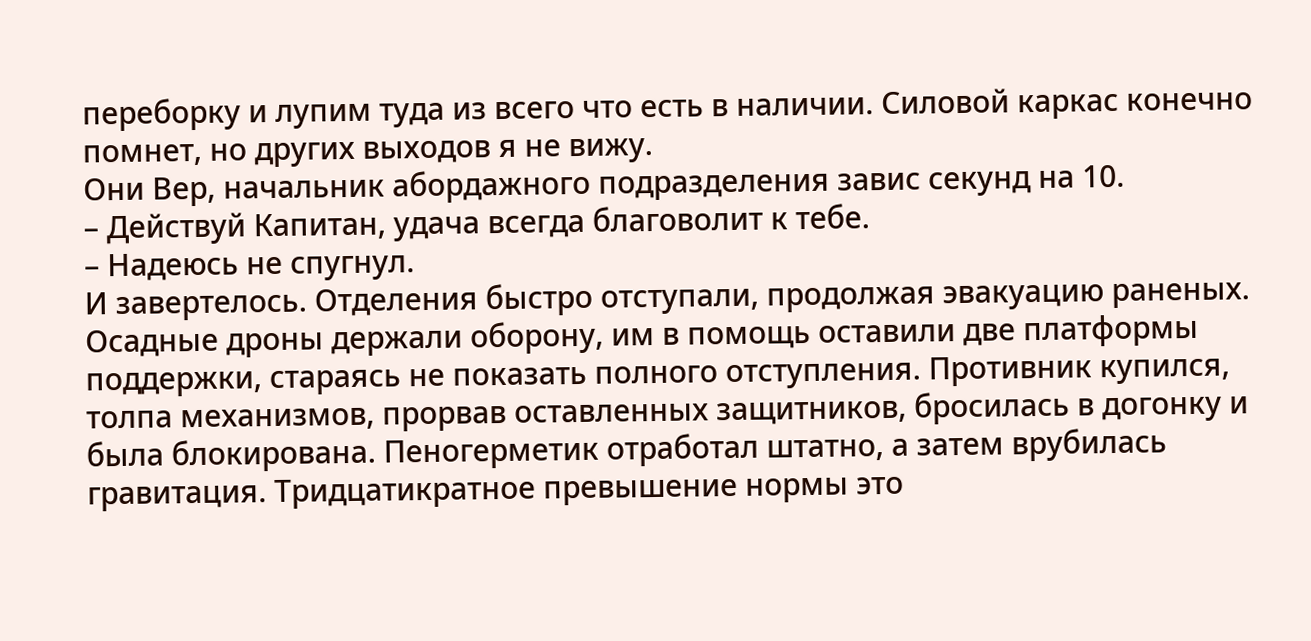переборку и лупим туда из всего что есть в наличии. Силовой каркас конечно помнет, но других выходов я не вижу.
Они Вер, начальник абордажного подразделения завис секунд на 10.
– Действуй Капитан, удача всегда благоволит к тебе.
– Надеюсь не спугнул.
И завертелось. Отделения быстро отступали, продолжая эвакуацию раненых. Осадные дроны держали оборону, им в помощь оставили две платформы поддержки, стараясь не показать полного отступления. Противник купился, толпа механизмов, прорвав оставленных защитников, бросилась в догонку и была блокирована. Пеногерметик отработал штатно, а затем врубилась гравитация. Тридцатикратное превышение нормы это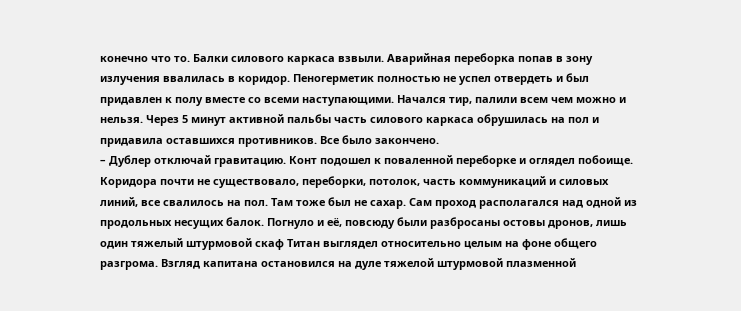конечно что то. Балки силового каркаса взвыли. Аварийная переборка попав в зону излучения ввалилась в коридор. Пеногерметик полностью не успел отвердеть и был придавлен к полу вместе со всеми наступающими. Начался тир, палили всем чем можно и нельзя. Через 5 минут активной пальбы часть силового каркаса обрушилась на пол и придавила оставшихся противников. Все было закончено.
– Дублер отключай гравитацию. Конт подошел к поваленной переборке и оглядел побоище. Коридора почти не существовало, переборки, потолок, часть коммуникаций и силовых линий, все свалилось на пол. Там тоже был не сахар. Сам проход располагался над одной из продольных несущих балок. Погнуло и её, повсюду были разбросаны остовы дронов, лишь один тяжелый штурмовой скаф Титан выглядел относительно целым на фоне общего разгрома. Взгляд капитана остановился на дуле тяжелой штурмовой плазменной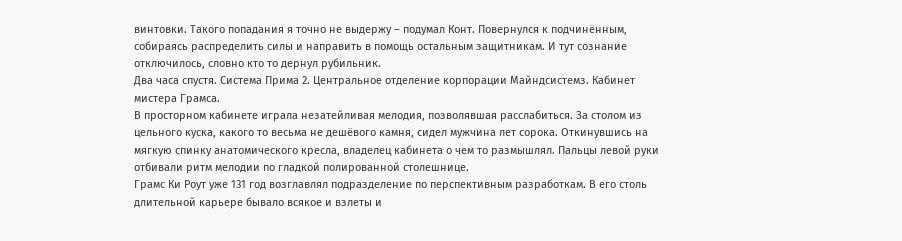винтовки. Такого попадания я точно не выдержу – подумал Конт. Повернулся к подчинённым, собираясь распределить силы и направить в помощь остальным защитникам. И тут сознание отключилось, словно кто то дернул рубильник.
Два часа спустя. Система Прима 2. Центральное отделение корпорации Майндсистемз. Кабинет мистера Грамса.
В просторном кабинете играла незатейливая мелодия, позволявшая расслабиться. За столом из цельного куска, какого то весьма не дешёвого камня, сидел мужчина лет сорока. Откинувшись на мягкую спинку анатомического кресла, владелец кабинета о чем то размышлял. Пальцы левой руки отбивали ритм мелодии по гладкой полированной столешнице.
Грамс Ки Роут уже 131 год возглавлял подразделение по перспективным разработкам. В его столь длительной карьере бывало всякое и взлеты и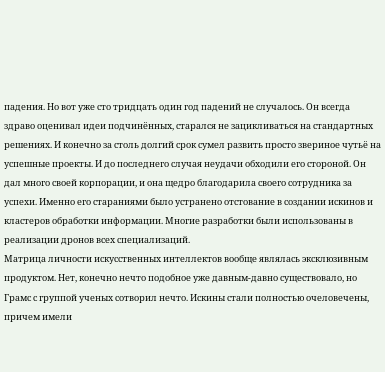падения. Но вот уже сто тридцать один год падений не случалось. Он всегда здраво оценивал идеи подчинённых, старался не зацикливаться на стандартных решениях. И конечно за столь долгий срок сумел развить просто звериное чутьё на успешные проекты. И до последнего случая неудачи обходили его стороной. Он дал много своей корпорации, и она щедро благодарила своего сотрудника за успехи. Именно его стараниями было устранено отстование в создании искинов и кластеров обработки информации. Многие разработки были использованы в реализации дронов всех специализаций.
Матрица личности искусственных интеллектов вообще являлась эксклюзивным продуктом. Нет, конечно нечто подобное уже давным-давно существовало, но Грамс с группой ученых сотворил нечто. Искины стали полностью очеловечены, причем имели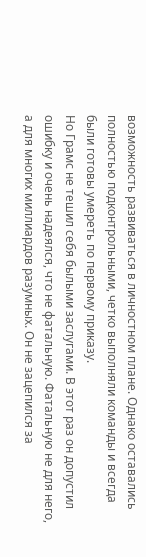возможность развиваться в личностном плане. Однако оставались полностью подконтрольными, четко выполняли команды и всегда были готовы умереть по первому приказу.
Но Грамс не тешил себя былыми заслугами. В этот раз он допустил ошибку и очень надеялся, что не фатальную. Фатальную не для него, а для многих миллиардов разумных. Он не зацепился за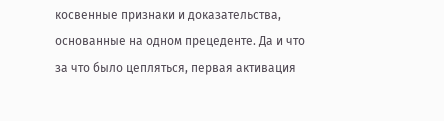косвенные признаки и доказательства, основанные на одном прецеденте. Да и что за что было цепляться, первая активация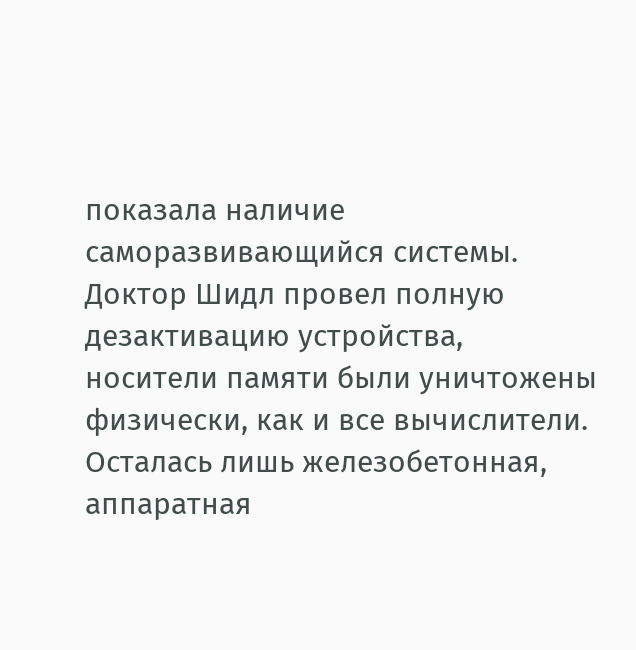показала наличие саморазвивающийся системы. Доктор Шидл провел полную дезактивацию устройства, носители памяти были уничтожены физически, как и все вычислители. Осталась лишь железобетонная, аппаратная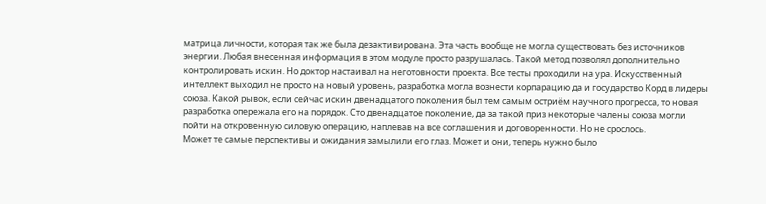матрица личности, которая так же была дезактивирована. Эта часть вообще не могла существовать без источников энергии. Любая внесенная информация в этом модуле просто разрушалась. Такой метод позволял дополнительно контролировать искин. Но доктор настаивал на неготовности проекта. Все тесты проходили на ура. Искусственный интеллект выходил не просто на новый уровень, разработка могла вознести корпарацию да и государство Корд в лидеры союза. Какой рывок, если сейчас искин двенадцатого поколения был тем самым остриём научного прогресса, то новая разработка опережала его на порядок. Сто двенадцатое поколение, да за такой приз некоторые чалены союза могли пойти на откровенную силовую операцию, наплевав на все соглашения и договоренности. Но не срослось.
Может те самые перспективы и ожидания замылили его глаз. Может и они, теперь нужно было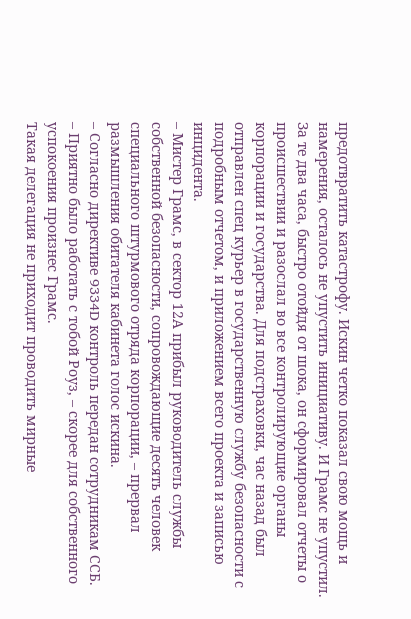предотвратить катастрофу. Искин четко показал свою мощь и намерения, осталось не упустить инициативу. И Грамс не упустил. За те два часа, быстро отойдя от шока, он сформировал отчеты о происшествии и разослал во все контролирующие органы корпорации и государства. Для подстраховки, час назад был отправлен спец курьер в государственную службу безопасности с подробным отчетом, и приложением всего проекта и записью инцидента.
– Мистер Грамс, в сектор 12А прибыл руководитель службы собственной безопасности, сопровождающие десять человек специального штурмового отряда корпорации, – прервал размышления обитателя кабинета голос искина.
– Согласно директиве 9334D контроль передан сотрудникам ССБ.
– Приятно было работать с тобой Роуз, – скорее для собственного успокоения произнес Грамс.
Такая делегация не приходит проводить мирные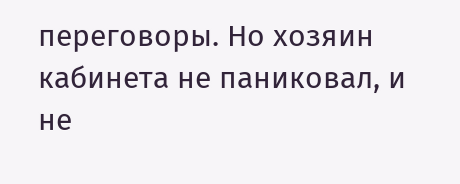переговоры. Но хозяин кабинета не паниковал, и не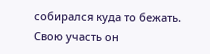собирался куда то бежать. Свою участь он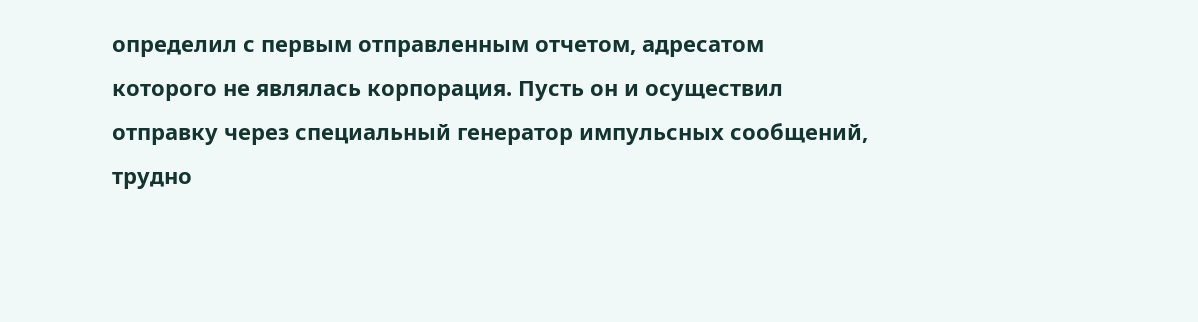определил с первым отправленным отчетом, адресатом которого не являлась корпорация. Пусть он и осуществил отправку через специальный генератор импульсных сообщений, трудно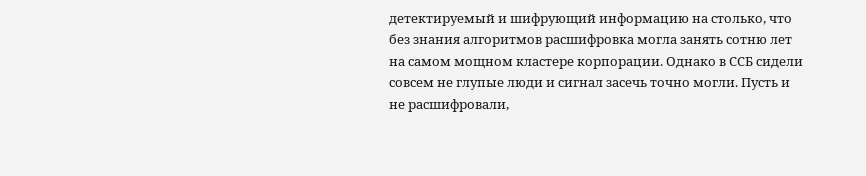детектируемый и шифрующий информацию на столько, что без знания алгоритмов расшифровка могла занять сотню лет на самом мощном кластере корпорации. Однако в ССБ сидели совсем не глупые люди и сигнал засечь точно могли. Пусть и не расшифровали,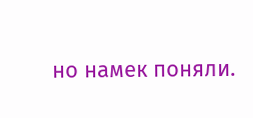но намек поняли.